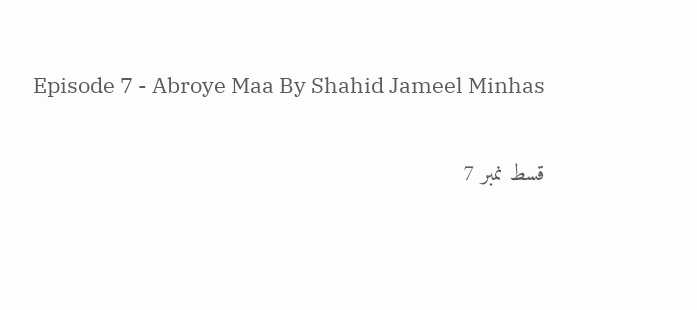Episode 7 - Abroye Maa By Shahid Jameel Minhas

قسط نمبر 7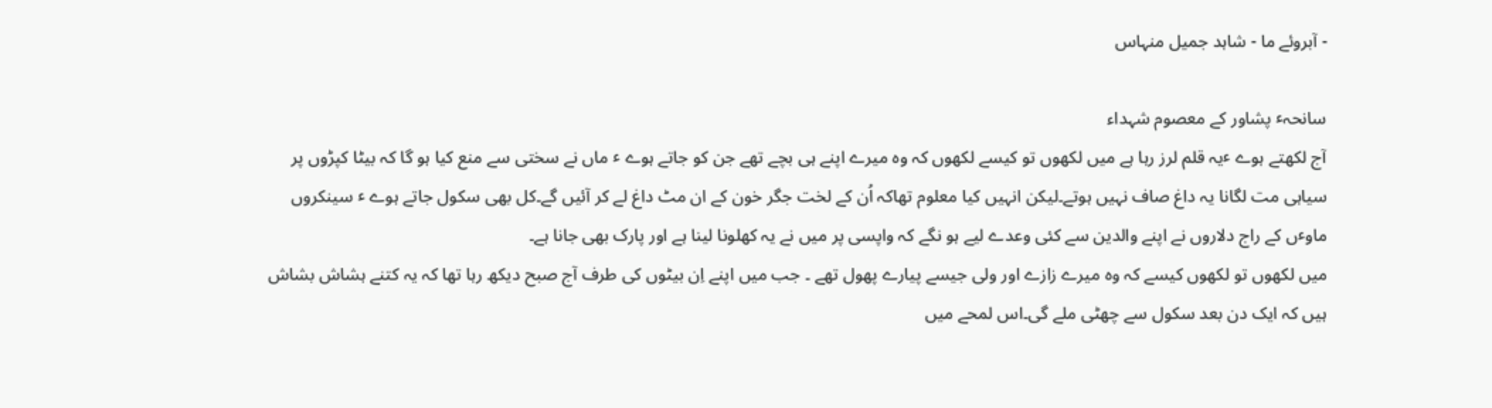- آبروئے ما - شاہد جمیل منہاس

سانحہٴ پشاور کے معصوم شہداء
آج لکھتے ہوے ٴیہ قلم لرز رہا ہے میں لکھوں تو کیسے لکھوں کہ وہ میرے اپنے ہی بچے تھے جن کو جاتے ہوے ٴ ماں نے سختی سے منع کیا ہو گا کہ بیٹا کپڑوں پر سیاہی مت لگانا یہ داغ صاف نہیں ہوتے۔لیکن انہیں کیا معلوم تھاکہ اُن کے لخت جگر خون کے ان مٹ داغ لے کر آئیں گے۔کل بھی سکول جاتے ہوے ٴ سینکروں ماوٴں کے راج دلاروں نے اپنے والدین سے کئی وعدے لیے ہو نگے کہ واپسی پر میں نے یہ کھلونا لینا ہے اور پارک بھی جانا ہے۔
میں لکھوں تو لکھوں کیسے کہ وہ میرے زازے اور ولی جیسے پیارے پھول تھے ۔ جب میں اپنے اِن بیٹوں کی طرف آج صبح دیکھ رہا تھا کہ یہ کتنے ہشاش بشاش ہیں کہ ایک دن بعد سکول سے چھٹی ملے گی۔اس لمحے میں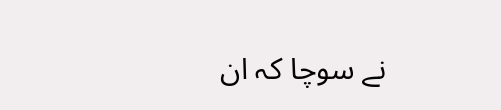نے سوچا کہ ان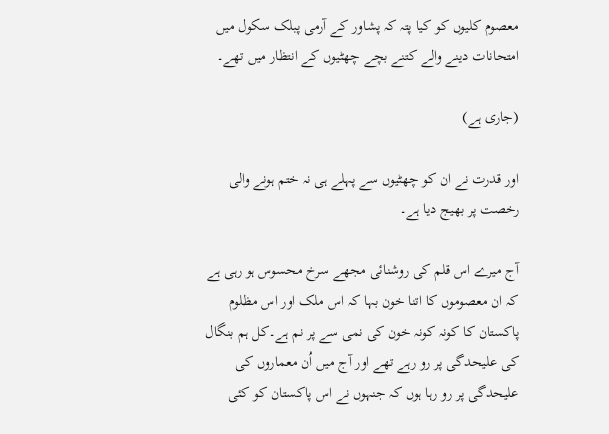معصوم کلیوں کو کیا پتہ کہ پشاور کے آرمی پبلک سکول میں امتحانات دینے والے کتنے بچے چھٹیوں کے انتظار میں تھے۔

(جاری ہے)

اور قدرت نے ان کو چھٹیوں سے پہلے ہی نہ ختم ہونے والی رخصت پر بھیج دیا ہے۔

آج میرے اس قلم کی روشنائی مجھے سرخ محسوس ہو رہی ہے کہ ان معصوموں کا اتنا خون بہا کہ اس ملک اور اس مظلوم پاکستان کا کونہ کونہ خون کی نمی سے پر نم ہے۔کل ہم بنگال کی علیحدگی پر رو رہے تھے اور آج میں اُن معماروں کی علیحدگی پر رو رہا ہوں کہ جنہوں نے اس پاکستان کو کئی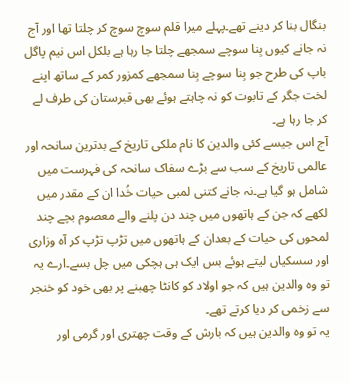بنگال بنا کر دینے تھے۔پہلے میرا قلم سوچ سوچ کر چلتا تھا اور آج نہ جانے کیوں بِنا سوچے سمجھے چلتا جا رہا ہے بلکل اس نیم پاگل باپ کی طرح جو بِنا سوچے بِنا سمجھے کمزور کمر کے ساتھ اپنے لخت جگر کے تابوت کو نہ چاہتے ہوئے بھی قبرستان کی طرف لے کر جا رہا ہے۔
آج اس جیسے کئی والدین کا نام ملکی تاریخ کے بدترین سانحہ اور عالمی تاریخ کے سب سے بڑے سفاک سانحہ کی فہرست میں شامل ہو گیا ہے۔نہ جانے کتنی لمبی حیات خُدا ان کے مقدر میں لکھے کہ جن کے ہاتھوں میں چند دن پلنے والے معصوم بچے چند لمحوں کی حیات کے بعدان کے ہاتھوں میں تڑپ تڑپ کر آہ وزاری اور سسکیاں لیتے ہوئے بس ایک ہی ہچکی میں چل بسے۔ارے یہ تو وہ والدین ہیں کہ جو اولاد کو کانٹا چھبنے پر بھی خود کو خنجر سے زخمی کر دیا کرتے تھے۔
یہ تو وہ والدین ہیں کہ بارش کے وقت چھتری اور گرمی اور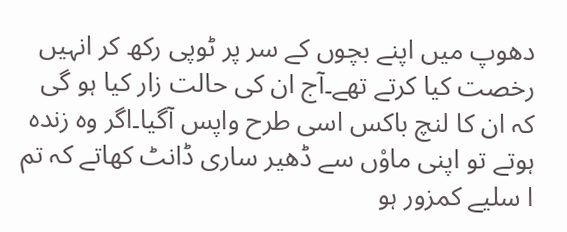دھوپ میں اپنے بچوں کے سر پر ٹوپی رکھ کر انہیں رخصت کیا کرتے تھے۔آج ان کی حالت زار کیا ہو گی کہ ان کا لنچ باکس اسی طرح واپس آگیا۔اگر وہ زندہ ہوتے تو اپنی ماوْں سے ڈھیر ساری ڈانٹ کھاتے کہ تم ا سلیے کمزور ہو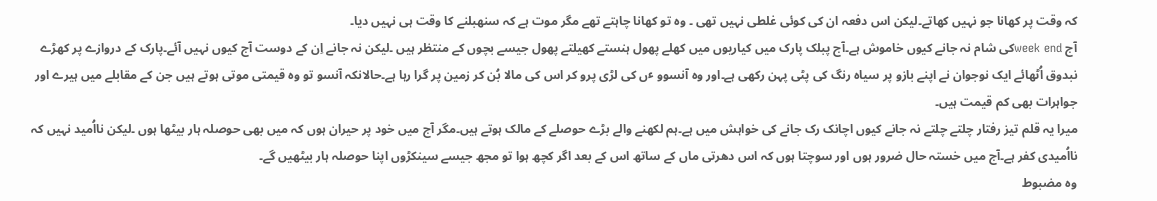کہ وقت پر کھانا جو نہیں کھاتے۔لیکن اس دفعہ ان کی کوئی غلطی نہیں تھی ۔ وہ تو کھانا چاہتے تھے مگر موت ہے کہ سنھبلنے کا وقت ہی نہیں دیا۔
آج week endکی شام نہ جانے کیوں خاموش ہے۔آج پبلک پارک میں کیاریوں میں کھلے پھول ہنستے کھیلتے پھول جیسے بچوں کے منتظر ہیں ۔لیکن نہ جانے اِن کے دوست آج کیوں نہیں آئے۔پارک کے دروازے پر کھڑے نبدوق اُٹھائے ایک نوجوان نے اپنے بازو پر سیاہ رنگ کی پٹی پہن رکھی ہے۔اور وہ آنسوو ٴں کی لڑی پرو کر اس کی مالا بُن کر زمین پر گرا رہا ہے۔حالانکہ آنسو تو وہ قیمتی موتی ہوتے ہیں جن کے مقابلے میں ہیرے اور جواہرات بھی کم قیمت ہیں۔
میرا یہ قلم تیز رفتار چلتے چلتے نہ جانے کیوں اچانک رک جانے کی خواہش میں ہے۔ہم لکھنے والے بڑے حوصلے کے مالک ہوتے ہیں۔مگر آج میں خود پر حیران ہوں کہ میں بھی حوصلہ ہار بیٹھا ہوں ۔لیکن نااُمید نہیں کہ نااُمیدی کفر ہے۔آج میں خستہ حال ضرور ہوں اور سوچتا ہوں کہ اس دھرتی ماں کے ساتھ اس کے بعد اگر کچھ ہوا تو مجھ جیسے سینکڑوں اپنا حوصلہ ہار بیٹھیں گے۔
وہ مضبوط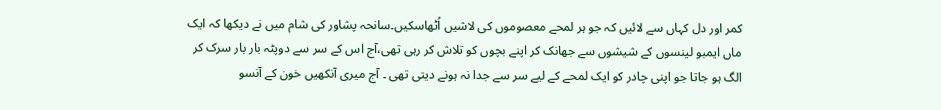کمر اور دل کہاں سے لائیں کہ جو ہر لمحے معصوموں کی لاشیں اُٹھاسکیں۔سانحہ پشاور کی شام میں نے دیکھا کہ ایک ماں ایمبو لینسوں کے شیشوں سے جھانک کر اپنے بچوں کو تلاش کر رہی تھی،آج اس کے سر سے دوپٹہ بار بار سرک کر الگ ہو جاتا جو اپنی چادر کو ایک لمحے کے لیے سر سے جدا نہ ہونے دیتی تھی ۔ آج میری آنکھیں خون کے آنسو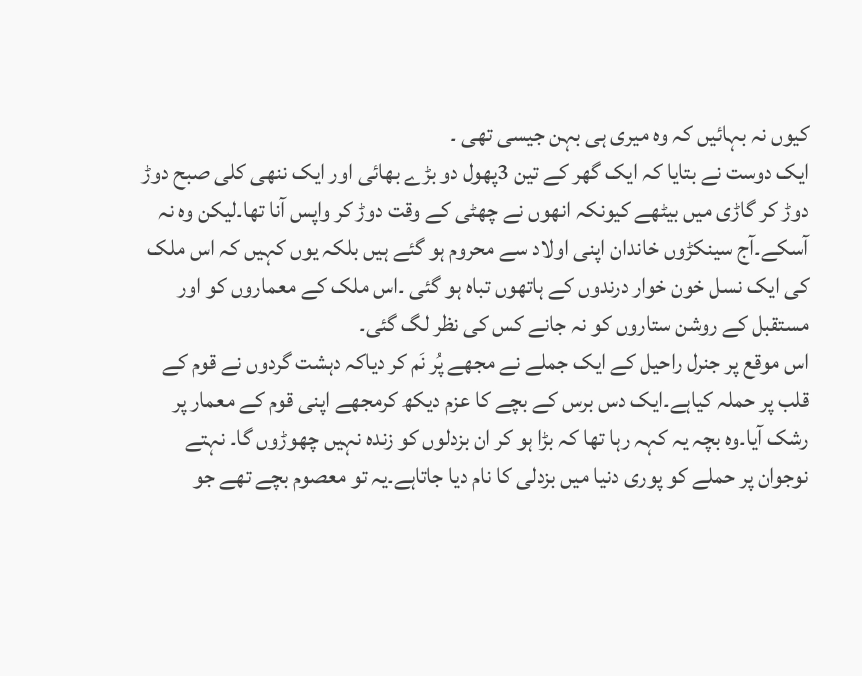کیوں نہ بہائیں کہ وہ میری ہی بہن جیسی تھی ۔
ایک دوست نے بتایا کہ ایک گھر کے تین 3پھول دو بڑے بھائی اور ایک ننھی کلی صبح دوڑ دوڑ کر گاڑی میں بیٹھے کیونکہ انھوں نے چھٹی کے وقت دوڑ کر واپس آنا تھا۔لیکن وہ نہ آسکے۔آج سینکڑوں خاندان اپنی اولاد سے محروم ہو گئے ہیں بلکہ یوں کہیں کہ اس ملک کی ایک نسل خون خوار درندوں کے ہاتھوں تباہ ہو گئی ۔اس ملک کے معماروں کو اور مستقبل کے روشن ستاروں کو نہ جانے کس کی نظر لگ گئی۔
اس موقع پر جنرل راحیل کے ایک جملے نے مجھے پُر نَم کر دیاکہ دہشت گردوں نے قوم کے قلب پر حملہ کیاہے۔ایک دس برس کے بچے کا عزم دیکھ کرمجھے اپنی قوم کے معمار پر رشک آیا۔وہ بچہ یہ کہہ رہا تھا کہ بڑا ہو کر ان بزدلوں کو زندہ نہیں چھوڑوں گا۔ نہتے نوجوان پر حملے کو پوری دنیا میں بزدلی کا نام دیا جاتاہے۔یہ تو معصوم بچے تھے جو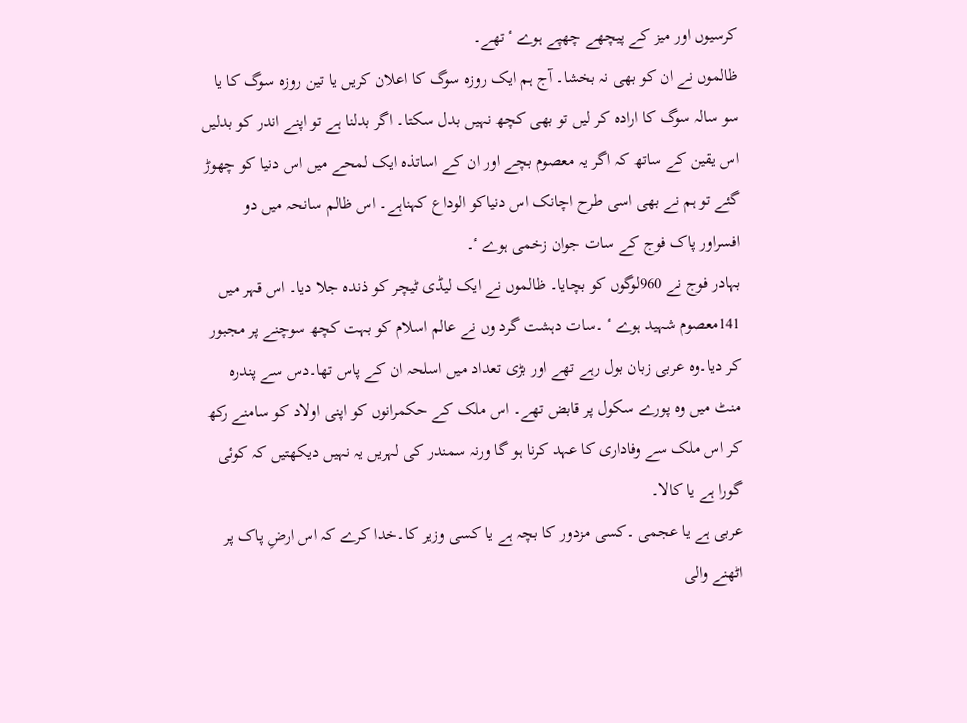کرسیوں اور میز کے پیچھے چھپے ہوے ٴ تھے۔
ظالموں نے ان کو بھی نہ بخشا۔ آج ہم ایک روزہ سوگ کا اعلان کریں یا تین روزہ سوگ کا یا سو سالہ سوگ کا ارادہ کر لیں تو بھی کچھ نہیں بدل سکتا۔ اگر بدلنا ہے تو اپنے اندر کو بدلیں اس یقین کے ساتھ کہ اگر یہ معصوم بچے اور ان کے اساتذہ ایک لمحے میں اس دنیا کو چھوڑ گئے تو ہم نے بھی اسی طرح اچانک اس دنیاکو الوداع کہناہے۔ اس ظالم سانحہ میں دو افسراور پاک فوج کے سات جوان زخمی ہوے ٴ۔
بہادر فوج نے 960لوگوں کو بچایا۔ ظالموں نے ایک لیڈی ٹیچر کو ذندہ جلا دیا۔ اس قہر میں 141معصوم شہید ہوے ٴ ۔سات دہشت گرد وں نے عالم اسلام کو بہت کچھ سوچنے پر مجبور کر دیا۔وہ عربی زبان بول رہے تھے اور بڑی تعداد میں اسلحہ ان کے پاس تھا۔دس سے پندرہ منٹ میں وہ پورے سکول پر قابض تھے۔ اس ملک کے حکمرانوں کو اپنی اولاد کو سامنے رکھ کر اس ملک سے وفاداری کا عہد کرنا ہو گا ورنہ سمندر کی لہریں یہ نہیں دیکھتیں کہ کوئی گورا ہے یا کالا۔
عربی ہے یا عجمی ۔کسی مزدور کا بچہ ہے یا کسی وزیر کا۔خدا کرے کہ اس ارضِ پاک پر اٹھنے والی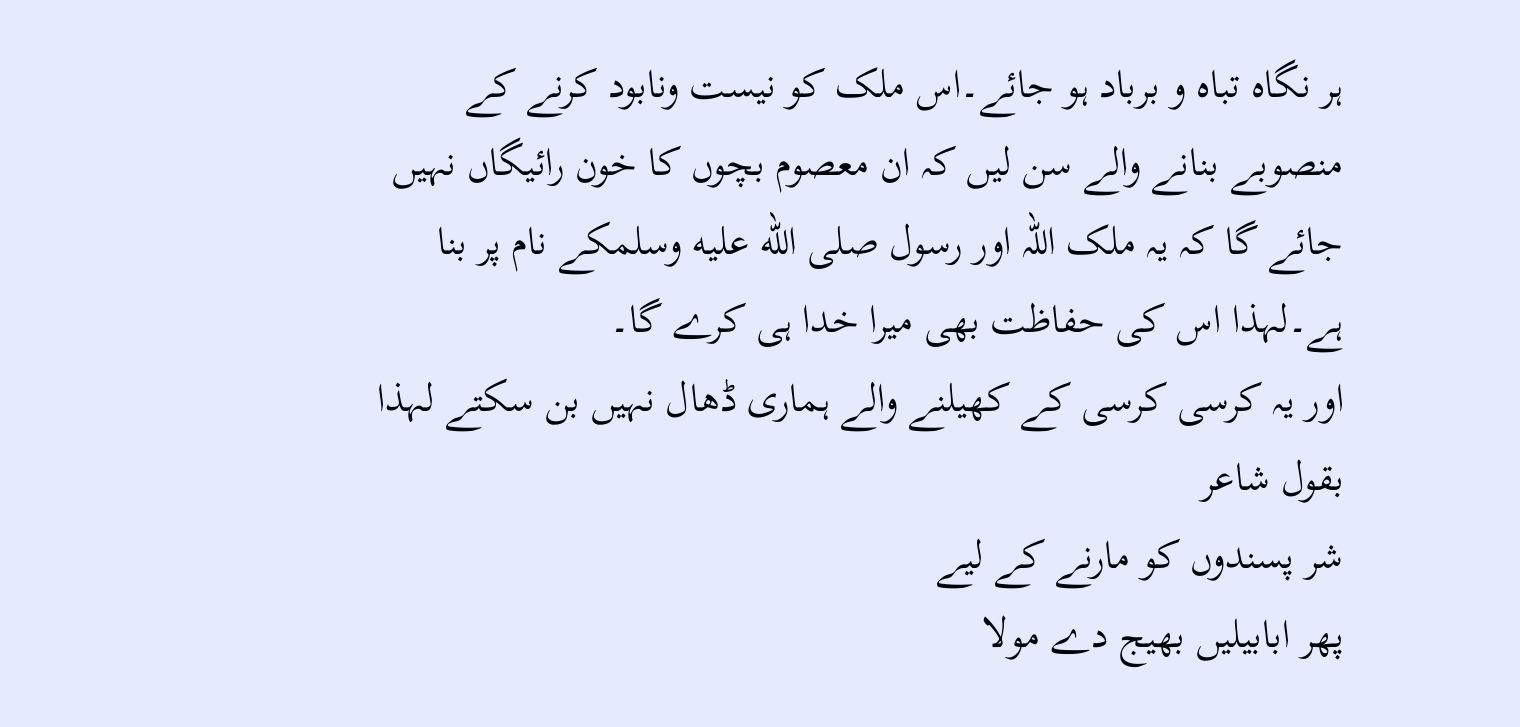ہر نگاہ تباہ و برباد ہو جائے۔اس ملک کو نیست ونابود کرنے کے منصوبے بنانے والے سن لیں کہ ان معصوم بچوں کا خون رائیگاں نہیں جائے گا کہ یہ ملک اللہ اور رسول صلى الله عليه وسلمکے نام پر بنا ہے۔لہذا اس کی حفاظت بھی میرا خدا ہی کرے گا۔
اور یہ کرسی کرسی کے کھیلنے والے ہماری ڈھال نہیں بن سکتے لہذا بقول شاعر
شر پسندوں کو مارنے کے لیے
پھر ابابیلیں بھیج دے مولا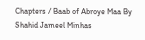Chapters / Baab of Abroye Maa By Shahid Jameel Minhas